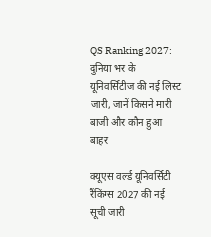QS Ranking 2027: दुनिया भर के यूनिवर्सिटीज की नई लिस्ट जारी, जानें किसने मारी बाजी और कौन हुआ बाहर

क्यूएस वर्ल्ड यूनिवर्सिटी रैंकिंग्स 2027 की नई सूची जारी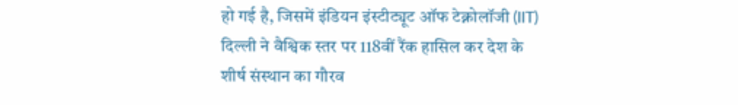हो गई है, जिसमें इंडियन इंस्टीट्यूट ऑफ टेक्नोलॉजी (IIT) दिल्ली ने वैश्विक स्तर पर 118वीं रैंक हासिल कर देश के शीर्ष संस्थान का गौरव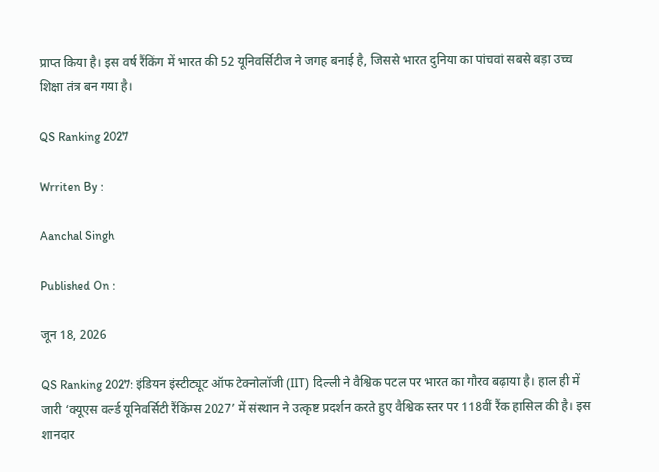प्राप्त किया है। इस वर्ष रैंकिंग में भारत की 52 यूनिवर्सिटीज ने जगह बनाई है, जिससे भारत दुनिया का पांचवां सबसे बड़ा उच्च शिक्षा तंत्र बन गया है।

QS Ranking 2027

Wrriten By :

Aanchal Singh

Published On :

जून 18, 2026

QS Ranking 2027: इंडियन इंस्टीट्यूट ऑफ टेक्नोलॉजी (IIT) दिल्ली ने वैश्विक पटल पर भारत का गौरव बढ़ाया है। हाल ही में जारी ‘क्यूएस वर्ल्ड यूनिवर्सिटी रैंकिंग्स 2027’ में संस्थान ने उत्कृष्ट प्रदर्शन करते हुए वैश्विक स्तर पर 118वीं रैंक हासिल की है। इस शानदार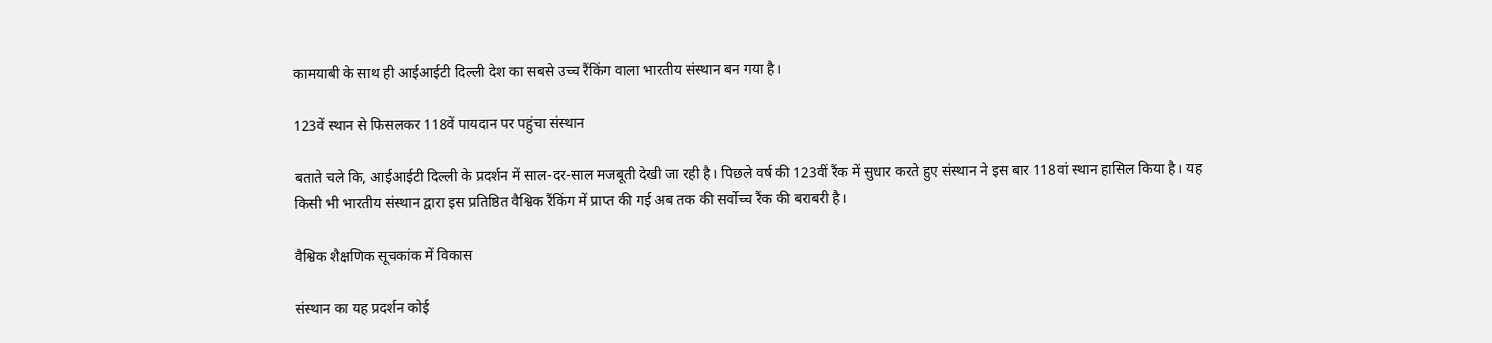कामयाबी के साथ ही आईआईटी दिल्ली देश का सबसे उच्च रैंकिंग वाला भारतीय संस्थान बन गया है।

123वें स्थान से फिसलकर 118वें पायदान पर पहुंचा संस्थान

बताते चले कि, आईआईटी दिल्ली के प्रदर्शन में साल-दर-साल मजबूती देखी जा रही है। पिछले वर्ष की 123वीं रैंक में सुधार करते हुए संस्थान ने इस बार 118वां स्थान हासिल किया है। यह किसी भी भारतीय संस्थान द्वारा इस प्रतिष्ठित वैश्विक रैंकिंग में प्राप्त की गई अब तक की सर्वोच्च रैंक की बराबरी है।

वैश्विक शैक्षणिक सूचकांक में विकास

संस्थान का यह प्रदर्शन कोई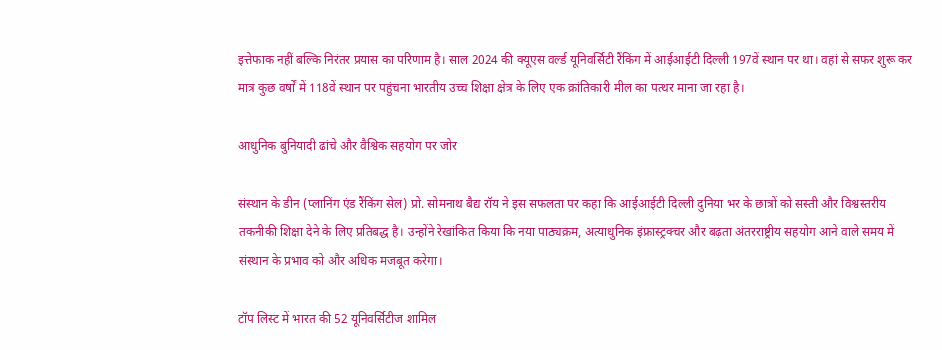इत्तेफाक नहीं बल्कि निरंतर प्रयास का परिणाम है। साल 2024 की क्यूएस वर्ल्ड यूनिवर्सिटी रैंकिंग में आईआईटी दिल्ली 197वें स्थान पर था। वहां से सफर शुरू कर मात्र कुछ वर्षों में 118वें स्थान पर पहुंचना भारतीय उच्च शिक्षा क्षेत्र के लिए एक क्रांतिकारी मील का पत्थर माना जा रहा है।

आधुनिक बुनियादी ढांचे और वैश्विक सहयोग पर जोर

संस्थान के डीन (प्लानिंग एंड रैंकिंग सेल) प्रो. सोमनाथ बैद्य रॉय ने इस सफलता पर कहा कि आईआईटी दिल्ली दुनिया भर के छात्रों को सस्ती और विश्वस्तरीय तकनीकी शिक्षा देने के लिए प्रतिबद्ध है। उन्होंने रेखांकित किया कि नया पाठ्यक्रम, अत्याधुनिक इंफ्रास्ट्रक्चर और बढ़ता अंतरराष्ट्रीय सहयोग आने वाले समय में संस्थान के प्रभाव को और अधिक मजबूत करेगा।

टॉप लिस्ट में भारत की 52 यूनिवर्सिटीज शामिल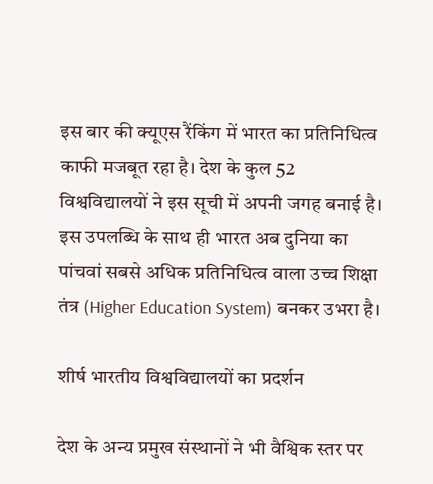इस बार की क्यूएस रैंकिंग में भारत का प्रतिनिधित्व काफी मजबूत रहा है। देश के कुल 52 विश्वविद्यालयों ने इस सूची में अपनी जगह बनाई है। इस उपलब्धि के साथ ही भारत अब दुनिया का पांचवां सबसे अधिक प्रतिनिधित्व वाला उच्च शिक्षा तंत्र (Higher Education System) बनकर उभरा है।

शीर्ष भारतीय विश्वविद्यालयों का प्रदर्शन

देश के अन्य प्रमुख संस्थानों ने भी वैश्विक स्तर पर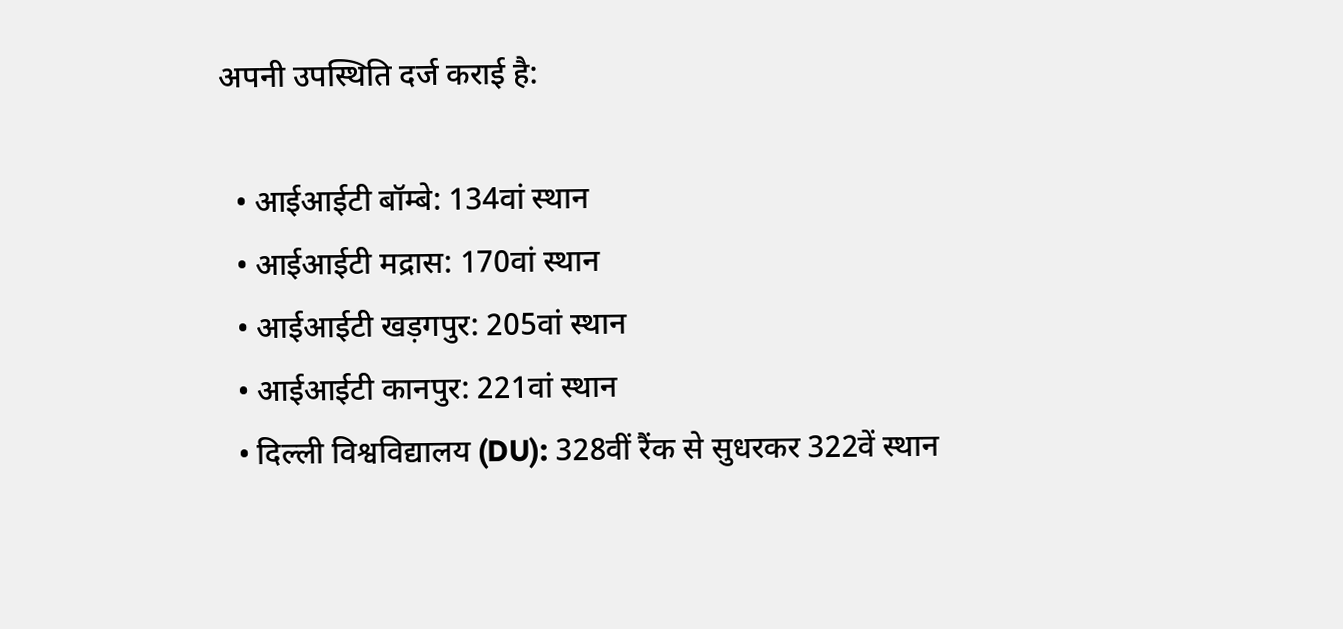अपनी उपस्थिति दर्ज कराई है:

  • आईआईटी बॉम्बे: 134वां स्थान
  • आईआईटी मद्रास: 170वां स्थान
  • आईआईटी खड़गपुर: 205वां स्थान
  • आईआईटी कानपुर: 221वां स्थान
  • दिल्ली विश्वविद्यालय (DU): 328वीं रैंक से सुधरकर 322वें स्थान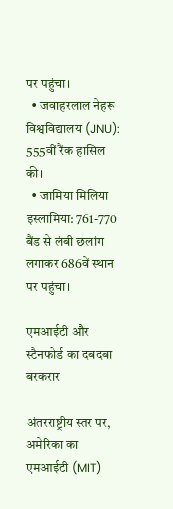पर पहुंचा।
  • जवाहरलाल नेहरू विश्वविद्यालय (JNU): 555वीं रैंक हासिल की।
  • जामिया मिलिया इस्लामिया: 761-770 बैंड से लंबी छलांग लगाकर 686वें स्थान पर पहुंचा।

एमआईटी और स्टैनफोर्ड का दबदबा बरकरार

अंतरराष्ट्रीय स्तर पर, अमेरिका का एमआईटी (MIT)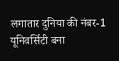लगातार दुनिया की नंबर-1 यूनिवर्सिटी बना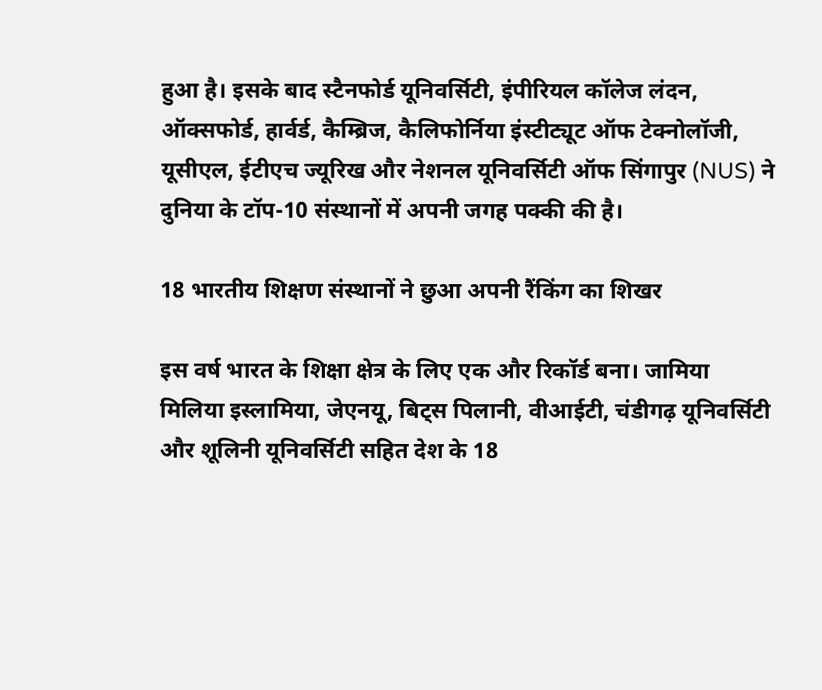हुआ है। इसके बाद स्टैनफोर्ड यूनिवर्सिटी, इंपीरियल कॉलेज लंदन, ऑक्सफोर्ड, हार्वर्ड, कैम्ब्रिज, कैलिफोर्निया इंस्टीट्यूट ऑफ टेक्नोलॉजी, यूसीएल, ईटीएच ज्यूरिख और नेशनल यूनिवर्सिटी ऑफ सिंगापुर (NUS) ने दुनिया के टॉप-10 संस्थानों में अपनी जगह पक्की की है।

18 भारतीय शिक्षण संस्थानों ने छुआ अपनी रैंकिंग का शिखर

इस वर्ष भारत के शिक्षा क्षेत्र के लिए एक और रिकॉर्ड बना। जामिया मिलिया इस्लामिया, जेएनयू, बिट्स पिलानी, वीआईटी, चंडीगढ़ यूनिवर्सिटी और शूलिनी यूनिवर्सिटी सहित देश के 18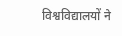विश्वविद्यालयों ने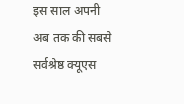इस साल अपनी अब तक की सबसे सर्वश्रेष्ठ क्यूएस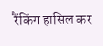रैंकिंग हासिल कर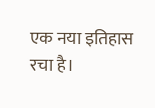एक नया इतिहास रचा है।